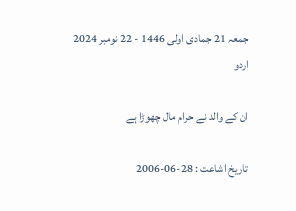جمعہ 21 جمادی اولی 1446 - 22 نومبر 2024
اردو

ان كے والد نے حرام مال چھوڑا ہے

تاریخ اشاعت : 28-06-2006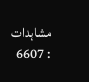مشاہدات : 6607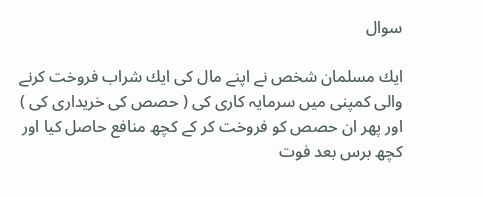سوال

ايك مسلمان شخص نے اپنے مال كى ايك شراب فروخت كرنے والى كمپنى ميں سرمايہ كارى كى ( حصص كى خريدارى كى ) اور پھر ان حصص كو فروخت كر كے كچھ منافع حاصل كيا اور كچھ برس بعد فوت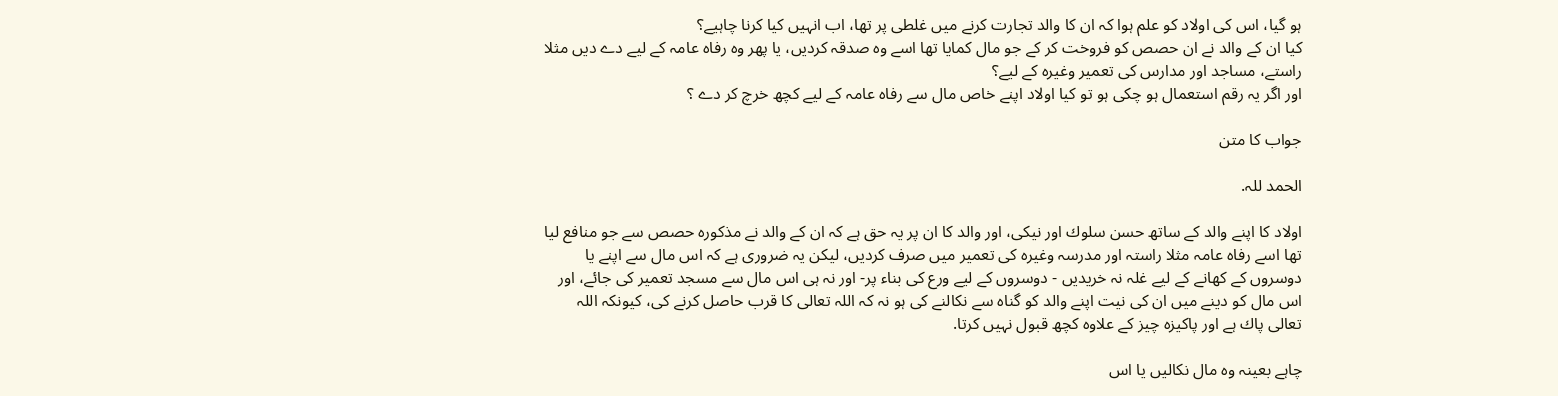ہو گيا، اس كى اولاد كو علم ہوا كہ ان كا والد تجارت كرنے ميں غلطى پر تھا، اب انہيں كيا كرنا چاہيے؟
كيا ان كے والد نے ان حصص كو فروخت كر كے جو مال كمايا تھا اسے وہ صدقہ كرديں، يا پھر وہ رفاہ عامہ كے ليے دے ديں مثلا راستے، مساجد اور مدارس كى تعمير وغيرہ كے ليے؟
اور اگر يہ رقم استعمال ہو چكى ہو تو كيا اولاد اپنے خاص مال سے رفاہ عامہ كے ليے كچھ خرچ كر دے ؟

جواب کا متن

الحمد للہ.

اولاد كا اپنے والد كے ساتھ حسن سلوك اور نيكى، اور والد كا ان پر يہ حق ہے كہ ان كے والد نے مذكورہ حصص سے جو منافع ليا تھا اسے رفاہ عامہ مثلا راستہ اور مدرسہ وغيرہ كى تعمير ميں صرف كرديں، ليكن يہ ضرورى ہے كہ اس مال سے اپنے يا دوسروں كے كھانے كے ليے غلہ نہ خريديں - دوسروں كے ليے ورع كى بناء پر- اور نہ ہى اس مال سے مسجد تعمير كى جائے، اور اس مال كو دينے ميں ان كى نيت اپنے والد كو گناہ سے نكالنے كى ہو نہ كہ اللہ تعالى كا قرب حاصل كرنے كى، كيونكہ اللہ تعالى پاك ہے اور پاكيزہ چيز كے علاوہ كچھ قبول نہيں كرتا.

چاہے بعينہ وہ مال نكاليں يا اس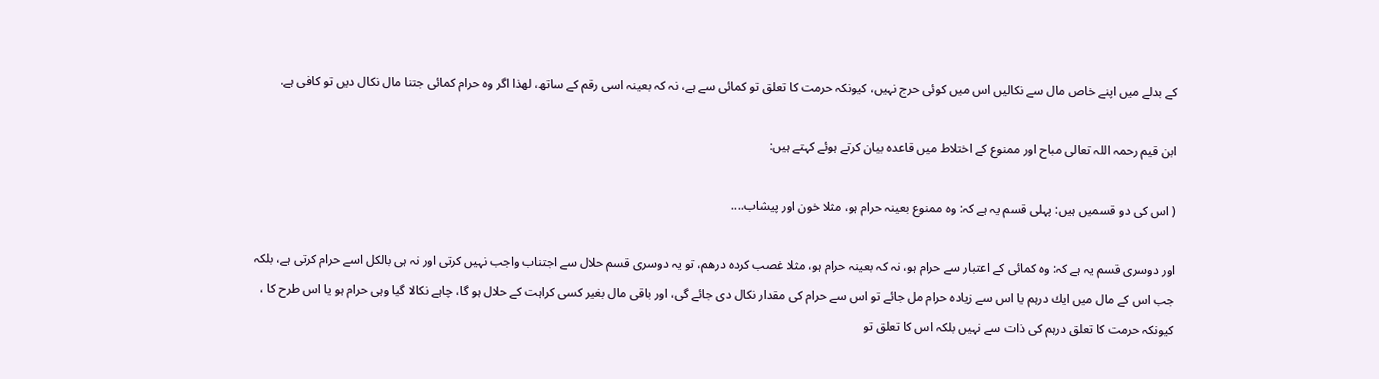كے بدلے ميں اپنے خاص مال سے نكاليں اس ميں كوئى حرج نہيں، كيونكہ حرمت كا تعلق تو كمائى سے ہے، نہ كہ بعينہ اسى رقم كے ساتھ، لھذا اگر وہ حرام كمائى جتنا مال نكال ديں تو كافى ہے.

ابن قيم رحمہ اللہ تعالى مباح اور ممنوع كے اختلاط ميں قاعدہ بيان كرتے ہوئے كہتے ہيں:

( اس كى دو قسميں ہيں: پہلى قسم يہ ہے كہ: وہ ممنوع بعينہ حرام ہو، مثلا خون اور پيشاب....

اور دوسرى قسم يہ ہے كہ: وہ كمائى كے اعتبار سے حرام ہو، نہ كہ بعينہ حرام ہو، مثلا غصب كردہ درھم، تو يہ دوسرى قسم حلال سے اجتناب واجب نہيں كرتى اور نہ ہى بالكل اسے حرام كرتى ہے، بلكہ جب اس كے مال ميں ايك درہم يا اس سے زيادہ حرام مل جائے تو اس سے حرام كى مقدار نكال دى جائے گى، اور باقى مال بغير كسى كراہت كے حلال ہو گا، چاہے نكالا گيا وہى حرام ہو يا اس طرح كا ، كيونكہ حرمت كا تعلق درہم كى ذات سے نہيں بلكہ اس كا تعلق تو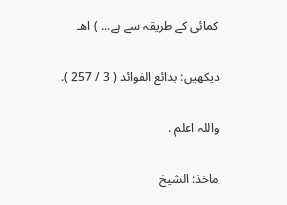كمائى كے طريقہ سے ہے... ) اھـ

ديكھيں: بدائع الفوائد ( 3 / 257 ).

واللہ اعلم .

ماخذ: الشیخ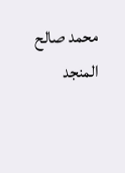محمد صالح المنجد